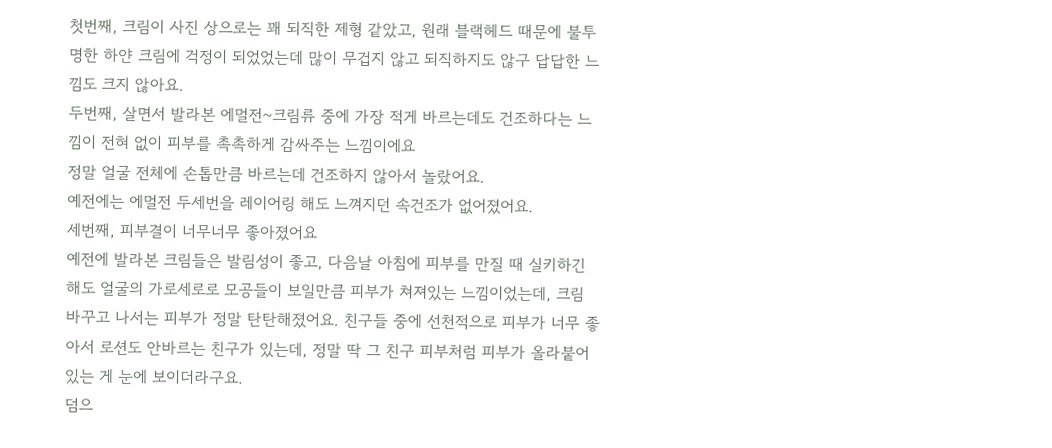첫번째, 크림이 사진 상으로는 꽤 되직한 제형 같았고, 원래 블랙헤드 때문에 불투명한 하얀 크림에 걱정이 되었었는데 많이 무겁지 않고 되직하지도 않구 답답한 느낌도 크지 않아요.
두번째, 살면서 발라본 에멀전~크림류 중에 가장 적게 바르는데도 건조하다는 느낌이 전혀 없이 피부를 촉촉하게 감싸주는 느낌이에요
정말 얼굴 전체에 손톱만큼 바르는데 건조하지 않아서 놀랐어요.
예전에는 에멀전 두세번을 레이어링 해도 느껴지던 속건조가 없어졌어요.
세번째, 피부결이 너무너무 좋아졌어요
예전에 발라본 크림들은 발림성이 좋고, 다음날 아침에 피부를 만질 때 실키하긴 해도 얼굴의 가로세로로 모공들이 보일만큼 피부가 쳐져있는 느낌이었는데, 크림 바꾸고 나서는 피부가 정말 탄탄해졌어요. 친구들 중에 선천적으로 피부가 너무 좋아서 로션도 안바르는 친구가 있는데, 정말 딱 그 친구 피부처럼 피부가 올라붙어 있는 게 눈에 보이더라구요.
덤으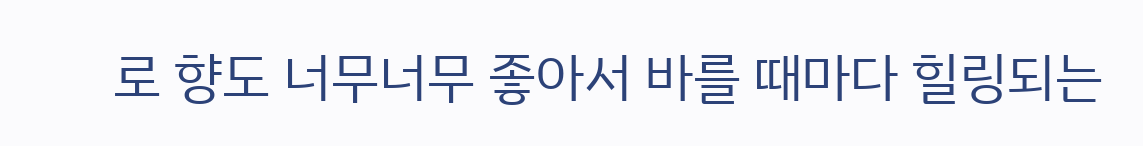로 향도 너무너무 좋아서 바를 때마다 힐링되는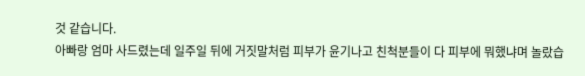것 같습니다.
아빠랑 엄마 사드렸는데 일주일 뒤에 거짓말처럼 피부가 윤기나고 친척분들이 다 피부에 뭐했냐며 놀랐습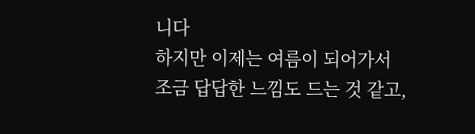니다
하지만 이제는 여름이 되어가서 조금 답답한 느낌도 드는 것 같고,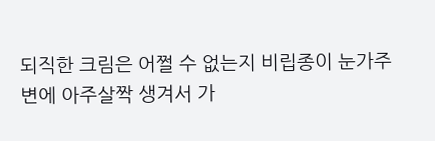되직한 크림은 어쩔 수 없는지 비립종이 눈가주변에 아주살짝 생겨서 가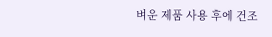벼운 제품 사용 후에 건조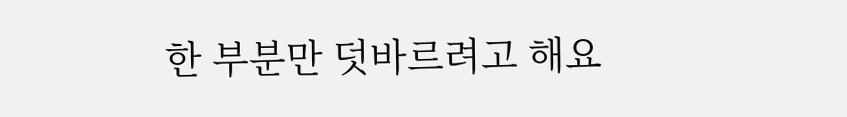한 부분만 덧바르려고 해요